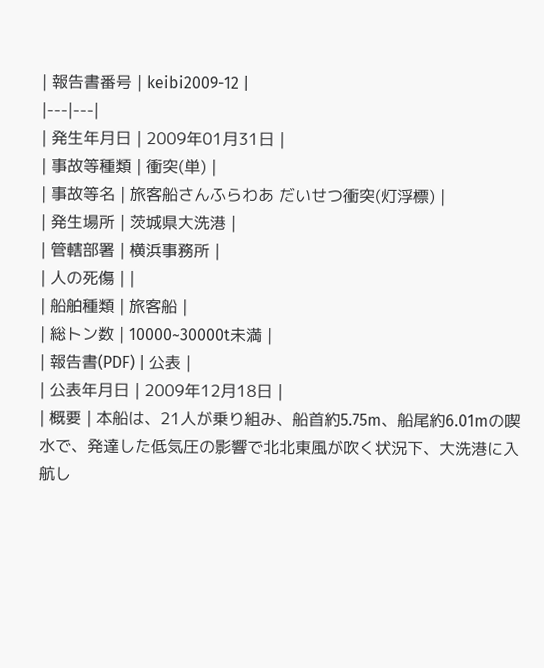| 報告書番号 | keibi2009-12 |
|---|---|
| 発生年月日 | 2009年01月31日 |
| 事故等種類 | 衝突(単) |
| 事故等名 | 旅客船さんふらわあ だいせつ衝突(灯浮標) |
| 発生場所 | 茨城県大洗港 |
| 管轄部署 | 横浜事務所 |
| 人の死傷 | |
| 船舶種類 | 旅客船 |
| 総トン数 | 10000~30000t未満 |
| 報告書(PDF) | 公表 |
| 公表年月日 | 2009年12月18日 |
| 概要 | 本船は、21人が乗り組み、船首約5.75m、船尾約6.01mの喫水で、発達した低気圧の影響で北北東風が吹く状況下、大洗港に入航し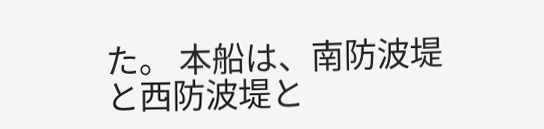た。 本船は、南防波堤と西防波堤と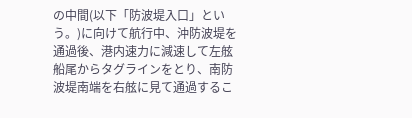の中間(以下「防波堤入口」という。)に向けて航行中、沖防波堤を通過後、港内速力に減速して左舷船尾からタグラインをとり、南防波堤南端を右舷に見て通過するこ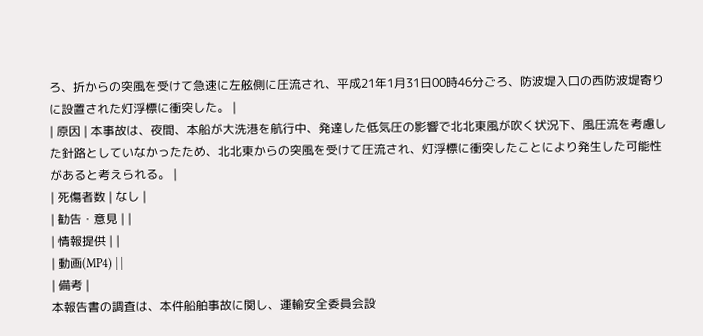ろ、折からの突風を受けて急速に左舷側に圧流され、平成21年1月31日00時46分ごろ、防波堤入口の西防波堤寄りに設置された灯浮標に衝突した。 |
| 原因 | 本事故は、夜間、本船が大洗港を航行中、発達した低気圧の影響で北北東風が吹く状況下、風圧流を考慮した針路としていなかったため、北北東からの突風を受けて圧流され、灯浮標に衝突したことにより発生した可能性があると考えられる。 |
| 死傷者数 | なし |
| 勧告・意見 | |
| 情報提供 | |
| 動画(MP4) | |
| 備考 |
本報告書の調査は、本件船舶事故に関し、運輸安全委員会設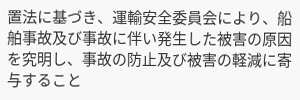置法に基づき、運輸安全委員会により、船舶事故及び事故に伴い発生した被害の原因を究明し、事故の防止及び被害の軽減に寄与すること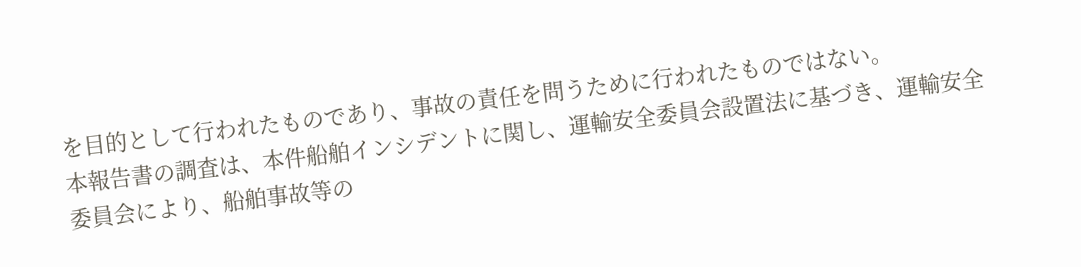を目的として行われたものであり、事故の責任を問うために行われたものではない。
本報告書の調査は、本件船舶インシデントに関し、運輸安全委員会設置法に基づき、運輸安全委員会により、船舶事故等の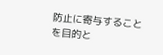防止に寄与することを目的と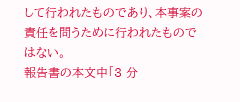して行われたものであり、本事案の責任を問うために行われたものではない。
報告書の本文中「3 分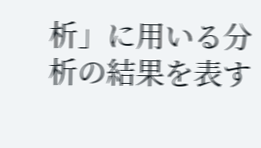析」に用いる分析の結果を表す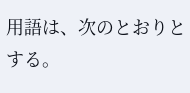用語は、次のとおりとする。